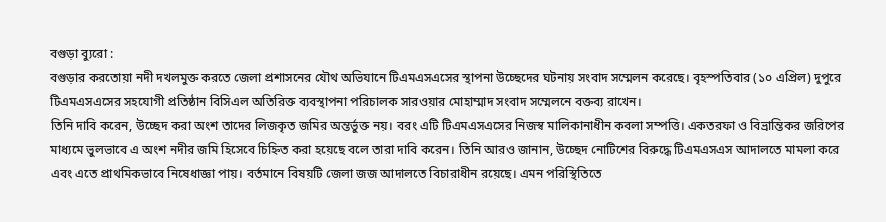বগুড়া ব্যুরো :
বগুড়ার করতোয়া নদী দখলমুক্ত করতে জেলা প্রশাসনের যৌথ অভিযানে টিএমএসএসের স্থাপনা উচ্ছেদের ঘটনায় সংবাদ সম্মেলন করেছে। বৃহস্পতিবার (১০ এপ্রিল) দুপুরে টিএমএসএসের সহযোগী প্রতিষ্ঠান বিসিএল অতিরিক্ত ব্যবস্থাপনা পরিচালক সারওয়ার মোহাম্মাদ সংবাদ সম্মেলনে বক্তব্য রাখেন।
তিনি দাবি করেন, উচ্ছেদ করা অংশ তাদের লিজকৃত জমির অন্তর্ভুক্ত নয়। বরং এটি টিএমএসএসের নিজস্ব মালিকানাধীন কবলা সম্পত্তি। একতরফা ও বিভ্রান্তিকর জরিপের মাধ্যমে ভুলভাবে এ অংশ নদীর জমি হিসেবে চিহ্নিত করা হয়েছে বলে তারা দাবি করেন। তিনি আরও জানান, উচ্ছেদ নোটিশের বিরুদ্ধে টিএমএসএস আদালতে মামলা করে এবং এতে প্রাথমিকভাবে নিষেধাজ্ঞা পায়। বর্তমানে বিষয়টি জেলা জজ আদালতে বিচারাধীন রয়েছে। এমন পরিস্থিতিতে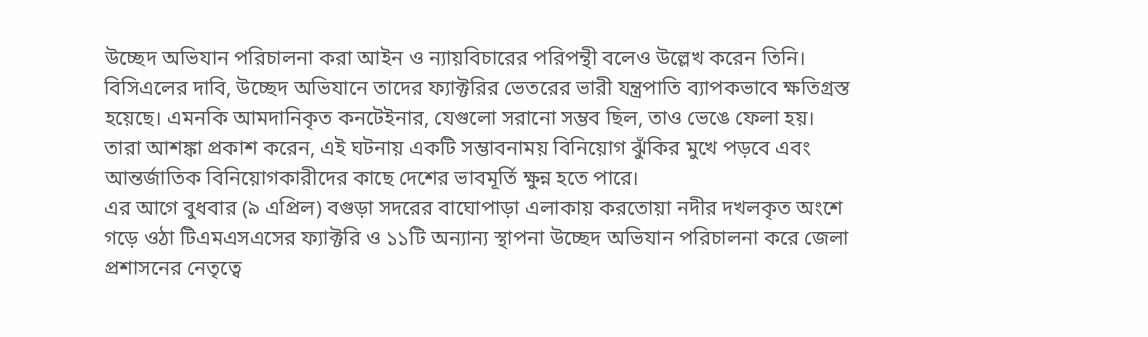উচ্ছেদ অভিযান পরিচালনা করা আইন ও ন্যায়বিচারের পরিপন্থী বলেও উল্লেখ করেন তিনি।
বিসিএলের দাবি, উচ্ছেদ অভিযানে তাদের ফ্যাক্টরির ভেতরের ভারী যন্ত্রপাতি ব্যাপকভাবে ক্ষতিগ্রস্ত হয়েছে। এমনকি আমদানিকৃত কনটেইনার, যেগুলো সরানো সম্ভব ছিল, তাও ভেঙে ফেলা হয়। তারা আশঙ্কা প্রকাশ করেন, এই ঘটনায় একটি সম্ভাবনাময় বিনিয়োগ ঝুঁকির মুখে পড়বে এবং আন্তর্জাতিক বিনিয়োগকারীদের কাছে দেশের ভাবমূর্তি ক্ষুন্ন হতে পারে।
এর আগে বুধবার (৯ এপ্রিল) বগুড়া সদরের বাঘোপাড়া এলাকায় করতোয়া নদীর দখলকৃত অংশে গড়ে ওঠা টিএমএসএসের ফ্যাক্টরি ও ১১টি অন্যান্য স্থাপনা উচ্ছেদ অভিযান পরিচালনা করে জেলা প্রশাসনের নেতৃত্বে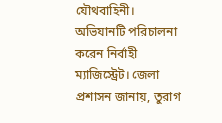যৌথবাহিনী। অভিযানটি পরিচালনা করেন নির্বাহী ম্যাজিস্ট্রেট। জেলা প্রশাসন জানায়, তুরাগ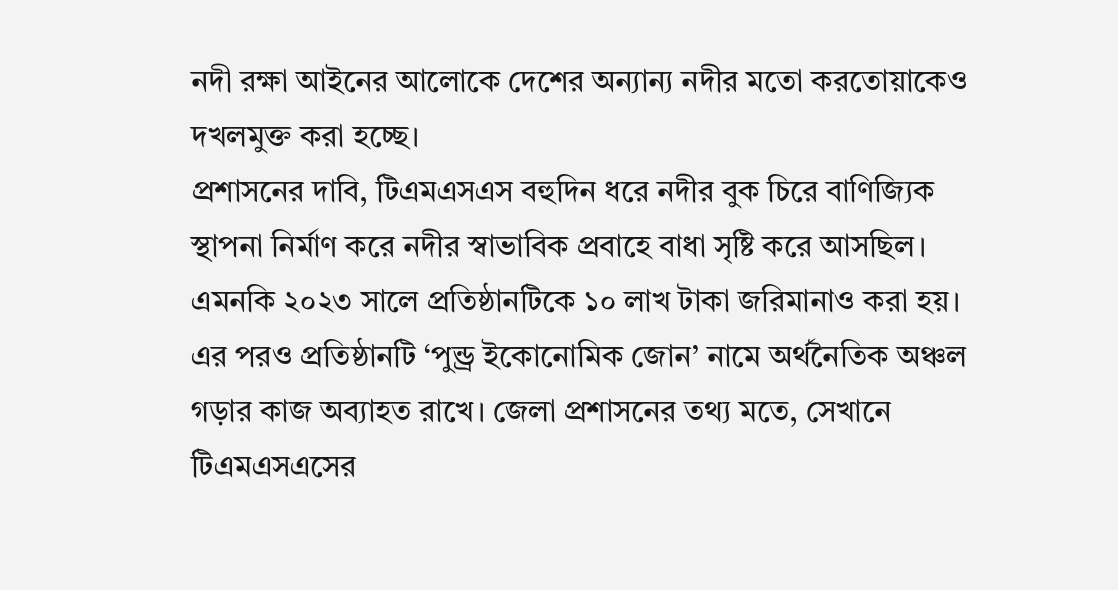নদী রক্ষা আইনের আলোকে দেশের অন্যান্য নদীর মতো করতোয়াকেও দখলমুক্ত করা হচ্ছে।
প্রশাসনের দাবি, টিএমএসএস বহুদিন ধরে নদীর বুক চিরে বাণিজ্যিক স্থাপনা নির্মাণ করে নদীর স্বাভাবিক প্রবাহে বাধা সৃষ্টি করে আসছিল। এমনকি ২০২৩ সালে প্রতিষ্ঠানটিকে ১০ লাখ টাকা জরিমানাও করা হয়। এর পরও প্রতিষ্ঠানটি ‘পুন্ড্র ইকোনোমিক জোন’ নামে অর্থনৈতিক অঞ্চল গড়ার কাজ অব্যাহত রাখে। জেলা প্রশাসনের তথ্য মতে, সেখানে টিএমএসএসের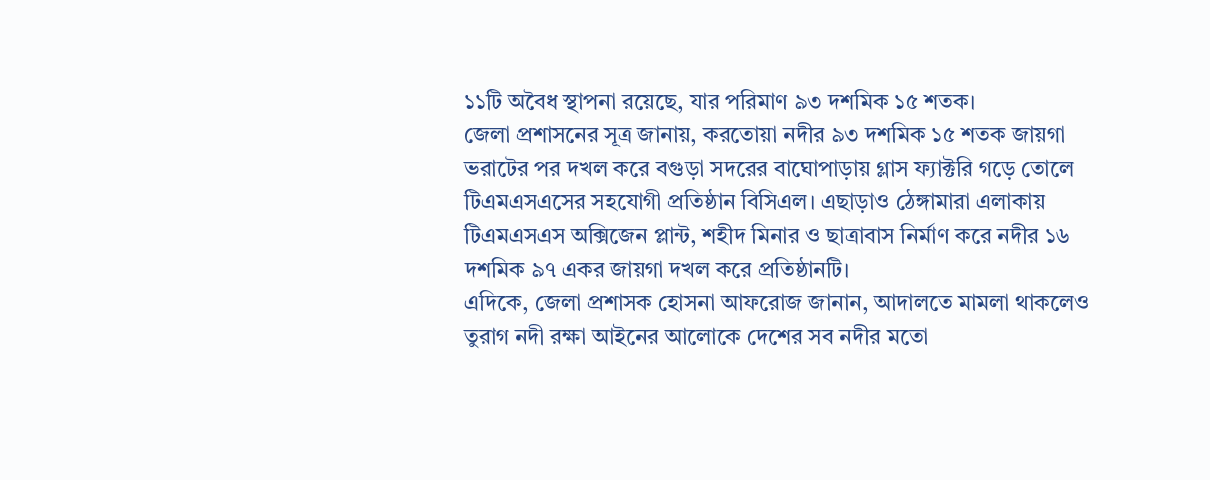১১টি অবৈধ স্থাপনা রয়েছে, যার পরিমাণ ৯৩ দশমিক ১৫ শতক।
জেলা প্রশাসনের সূত্র জানায়, করতোয়া নদীর ৯৩ দশমিক ১৫ শতক জায়গা ভরাটের পর দখল করে বগুড়া সদরের বাঘোপাড়ায় গ্লাস ফ্যাক্টরি গড়ে তোলে টিএমএসএসের সহযোগী প্রতিষ্ঠান বিসিএল। এছাড়াও ঠেঙ্গামারা এলাকায় টিএমএসএস অক্সিজেন প্লান্ট, শহীদ মিনার ও ছাত্রাবাস নির্মাণ করে নদীর ১৬ দশমিক ৯৭ একর জায়গা দখল করে প্রতিষ্ঠানটি।
এদিকে, জেলা প্রশাসক হোসনা আফরোজ জানান, আদালতে মামলা থাকলেও তুরাগ নদী রক্ষা আইনের আলোকে দেশের সব নদীর মতো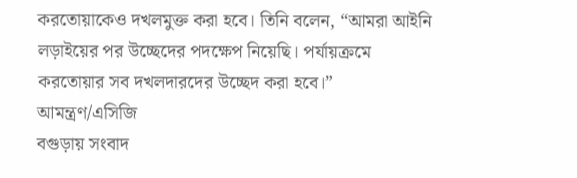করতোয়াকেও দখলমুক্ত করা হবে। তিনি বলেন, “আমরা আইনি লড়াইয়ের পর উচ্ছেদের পদক্ষেপ নিয়েছি। পর্যায়ক্রমে করতোয়ার সব দখলদারদের উচ্ছেদ করা হবে।”
আমন্ত্রণ/এসিজি
বগুড়ায় সংবাদ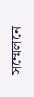সম্মেলনে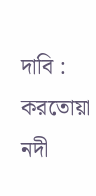দাবি : করতোয়া নদী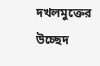দখলমুক্তের উচ্ছেদ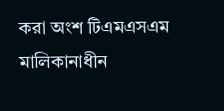করা অংশ টিএমএসএম মালিকানাধীন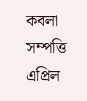কবলা সম্পত্তি
এপ্রিল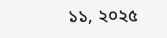১১, ২০২৫